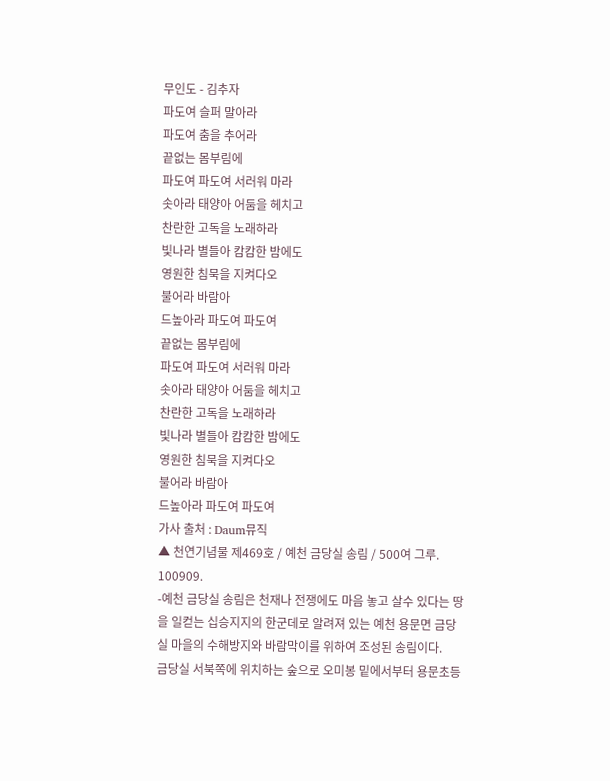무인도 - 김추자
파도여 슬퍼 말아라
파도여 춤을 추어라
끝없는 몸부림에
파도여 파도여 서러워 마라
솟아라 태양아 어둠을 헤치고
찬란한 고독을 노래하라
빛나라 별들아 캄캄한 밤에도
영원한 침묵을 지켜다오
불어라 바람아
드높아라 파도여 파도여
끝없는 몸부림에
파도여 파도여 서러워 마라
솟아라 태양아 어둠을 헤치고
찬란한 고독을 노래하라
빛나라 별들아 캄캄한 밤에도
영원한 침묵을 지켜다오
불어라 바람아
드높아라 파도여 파도여
가사 출처 : Daum뮤직
▲ 천연기념물 제469호 / 예천 금당실 송림 / 500여 그루. 100909.
-예천 금당실 송림은 천재나 전쟁에도 마음 놓고 살수 있다는 땅을 일컫는 십승지지의 한군데로 알려져 있는 예천 용문면 금당실 마을의 수해방지와 바람막이를 위하여 조성된 송림이다.
금당실 서북쪽에 위치하는 숲으로 오미봉 밑에서부터 용문초등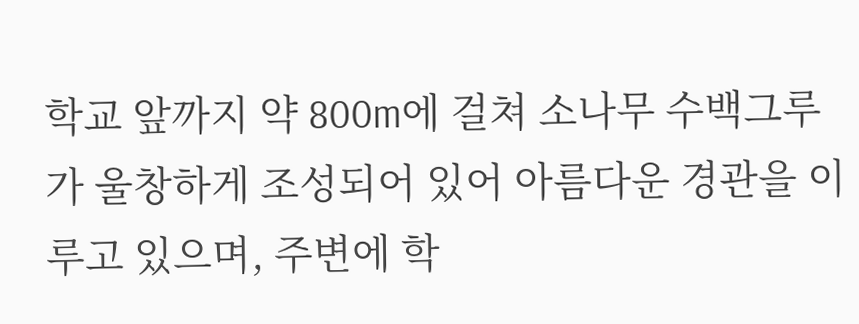학교 앞까지 약 800m에 걸쳐 소나무 수백그루가 울창하게 조성되어 있어 아름다운 경관을 이루고 있으며, 주변에 학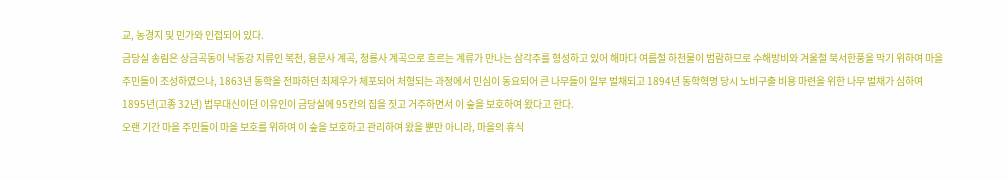교, 농경지 및 민가와 인접되어 있다.
금당실 송림은 상금곡동이 낙동강 지류인 복천, 용문사 계곡, 청룡사 계곡으로 흐르는 계류가 만나는 삼각주를 형성하고 있어 해마다 여름철 하천물이 범람하므로 수해방비와 겨울철 북서한풍을 막기 위하여 마을 주민들이 조성하였으나, 1863년 동학을 전파하던 최제우가 체포되어 처형되는 과정에서 민심이 동요되어 큰 나무들이 일부 벌채되고 1894년 동학혁명 당시 노비구출 비용 마련을 위한 나무 벌채가 심하여 1895년(고종 32년) 법무대신이던 이유인이 금당실에 95칸의 집을 짓고 거주하면서 이 숲을 보호하여 왔다고 한다.
오랜 기간 마을 주민들이 마을 보호를 위하여 이 숲을 보호하고 관리하여 왔을 뿐만 아니라, 마을의 휴식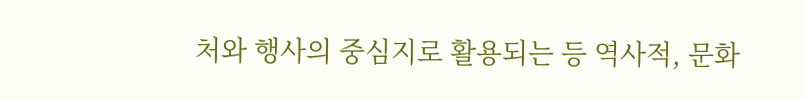처와 행사의 중심지로 활용되는 등 역사적, 문화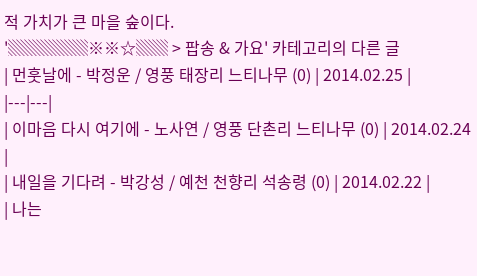적 가치가 큰 마을 숲이다.
'▒▒▒▒▒※※☆▒▒ > 팝송 & 가요' 카테고리의 다른 글
| 먼훗날에 - 박정운 / 영풍 태장리 느티나무 (0) | 2014.02.25 |
|---|---|
| 이마음 다시 여기에 - 노사연 / 영풍 단촌리 느티나무 (0) | 2014.02.24 |
| 내일을 기다려 - 박강성 / 예천 천향리 석송령 (0) | 2014.02.22 |
| 나는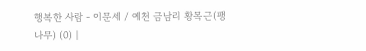행복한 사람 - 이문세 / 예천 금남리 황목근(팽나무) (0) |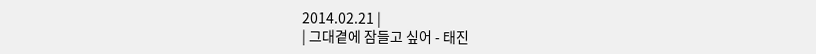2014.02.21 |
| 그대곁에 잠들고 싶어 - 태진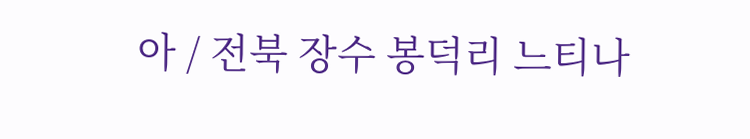아 / 전북 장수 봉덕리 느티나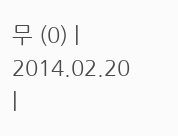무 (0) | 2014.02.20 |